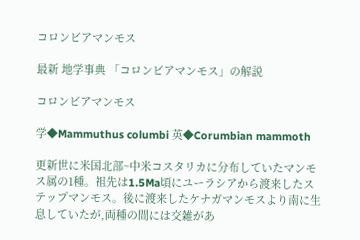コロンビアマンモス

最新 地学事典 「コロンビアマンモス」の解説

コロンビアマンモス

学◆Mammuthus columbi 英◆Corumbian mammoth

更新世に米国北部~中米コスタリカに分布していたマンモス属の1種。祖先は1.5Ma頃にユーラシアから渡来したステップマンモス。後に渡来したケナガマンモスより南に生息していたが,両種の間には交雑があ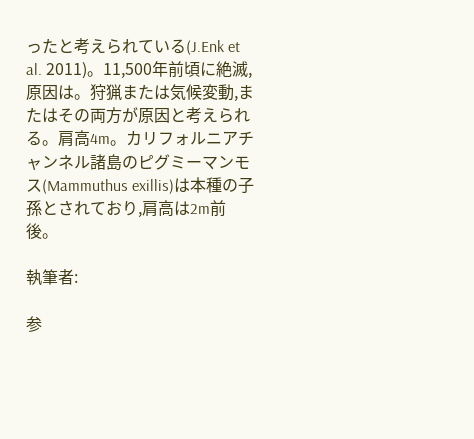ったと考えられている(J.Enk et al. 2011)。11,500年前頃に絶滅,原因は。狩猟または気候変動,またはその両方が原因と考えられる。肩高4m。カリフォルニアチャンネル諸島のピグミーマンモス(Mammuthus exillis)は本種の子孫とされており,肩高は2m前後。

執筆者:

参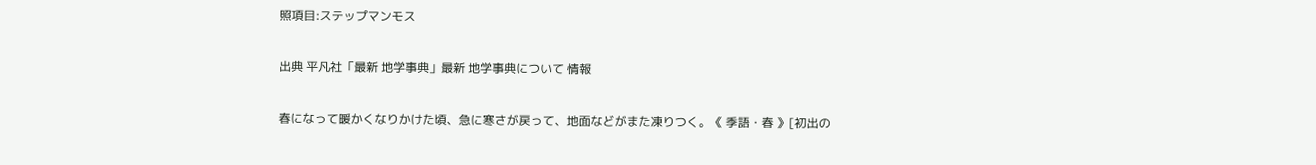照項目:ステップマンモス

出典 平凡社「最新 地学事典」最新 地学事典について 情報

春になって暖かくなりかけた頃、急に寒さが戻って、地面などがまた凍りつく。《 季語・春 》[初出の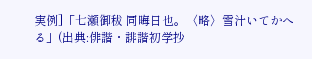実例]「七瀬御秡 同晦日也。〈略〉雪汁いてかへる」(出典:俳諧・誹諧初学抄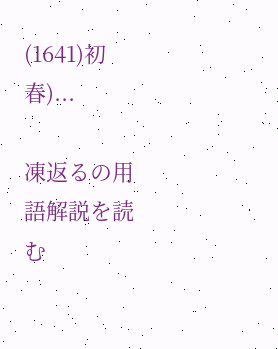(1641)初春)...

凍返るの用語解説を読む